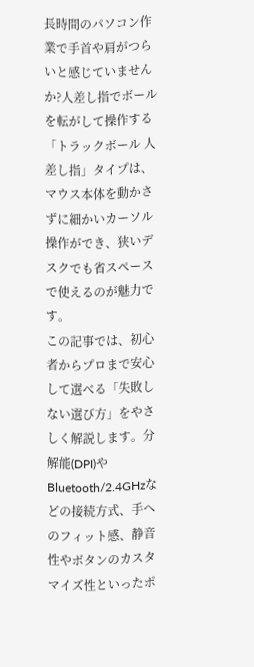長時間のパソコン作業で手首や肩がつらいと感じていませんか?人差し指でボールを転がして操作する「トラックボール 人差し指」タイプは、マウス本体を動かさずに細かいカーソル操作ができ、狭いデスクでも省スペースで使えるのが魅力です。
この記事では、初心者からプロまで安心して選べる「失敗しない選び方」をやさしく解説します。分解能(DPI)やBluetooth/2.4GHzなどの接続方式、手へのフィット感、静音性やボタンのカスタマイズ性といったポ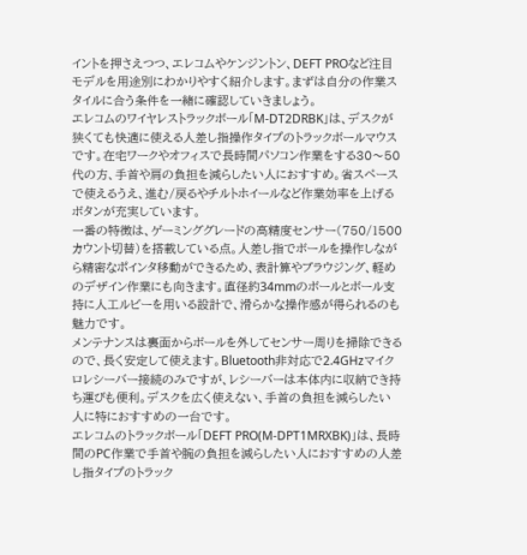イントを押さえつつ、エレコムやケンジントン、DEFT PROなど注目モデルを用途別にわかりやすく紹介します。まずは自分の作業スタイルに合う条件を一緒に確認していきましょう。
エレコムのワイヤレストラックボール「M-DT2DRBK」は、デスクが狭くても快適に使える人差し指操作タイプのトラックボールマウスです。在宅ワークやオフィスで長時間パソコン作業をする30〜50代の方、手首や肩の負担を減らしたい人におすすめ。省スペースで使えるうえ、進む/戻るやチルトホイールなど作業効率を上げるボタンが充実しています。
一番の特徴は、ゲーミンググレードの高精度センサー(750/1500カウント切替)を搭載している点。人差し指でボールを操作しながら精密なポインタ移動ができるため、表計算やブラウジング、軽めのデザイン作業にも向きます。直径約34mmのボールとボール支持に人工ルビーを用いる設計で、滑らかな操作感が得られるのも魅力です。
メンテナンスは裏面からボールを外してセンサー周りを掃除できるので、長く安定して使えます。Bluetooth非対応で2.4GHzマイクロレシーバー接続のみですが、レシーバーは本体内に収納でき持ち運びも便利。デスクを広く使えない、手首の負担を減らしたい人に特におすすめの一台です。
エレコムのトラックボール「DEFT PRO(M-DPT1MRXBK)」は、長時間のPC作業で手首や腕の負担を減らしたい人におすすめの人差し指タイプのトラック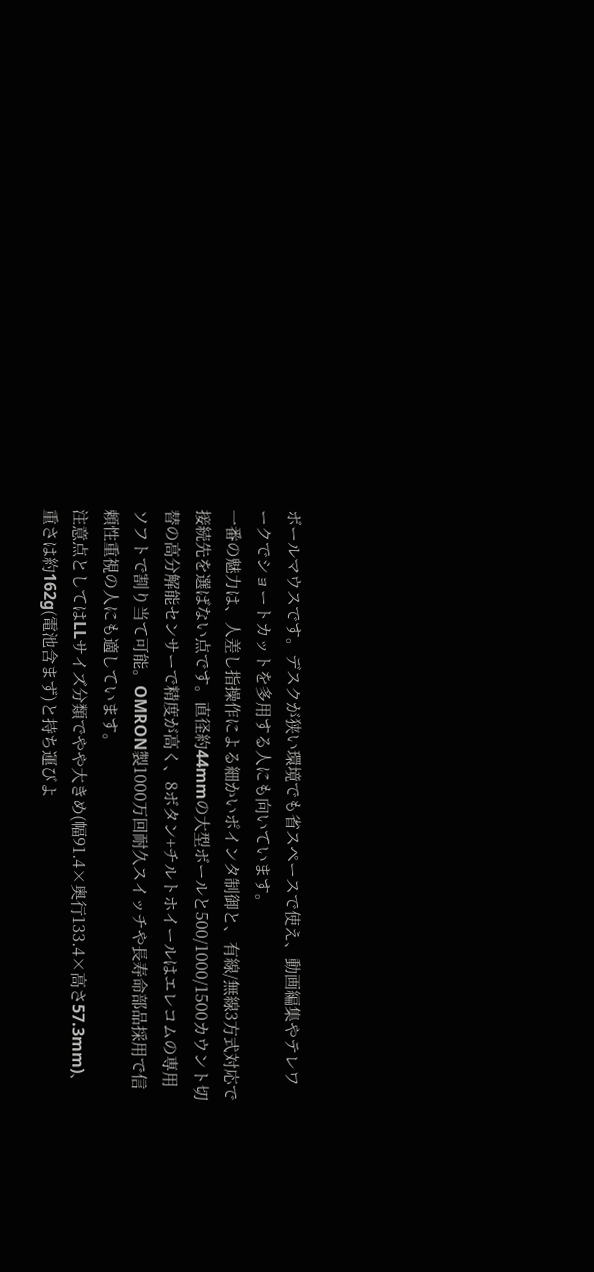ボールマウスです。デスクが狭い環境でも省スペースで使え、動画編集やテレワークでショートカットを多用する人にも向いています。
一番の魅力は、人差し指操作による細かいポインタ制御と、有線/無線3方式対応で接続先を選ばない点です。直径約44mmの大型ボールと500/1000/1500カウント切替の高分解能センサーで精度が高く、8ボタン+チルトホイールはエレコムの専用ソフトで割り当て可能。OMRON製1000万回耐久スイッチや長寿命部品採用で信頼性重視の人にも適しています。
注意点としてはLLサイズ分類でやや大きめ(幅91.4×奥行133.4×高さ57.3mm)、重さは約162g(電池含まず)と持ち運びよ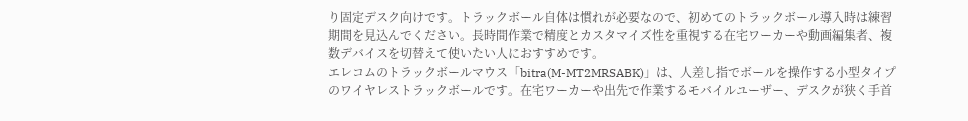り固定デスク向けです。トラックボール自体は慣れが必要なので、初めてのトラックボール導入時は練習期間を見込んでください。長時間作業で精度とカスタマイズ性を重視する在宅ワーカーや動画編集者、複数デバイスを切替えて使いたい人におすすめです。
エレコムのトラックボールマウス「bitra(M-MT2MRSABK)」は、人差し指でボールを操作する小型タイプのワイヤレストラックボールです。在宅ワーカーや出先で作業するモバイルユーザー、デスクが狭く手首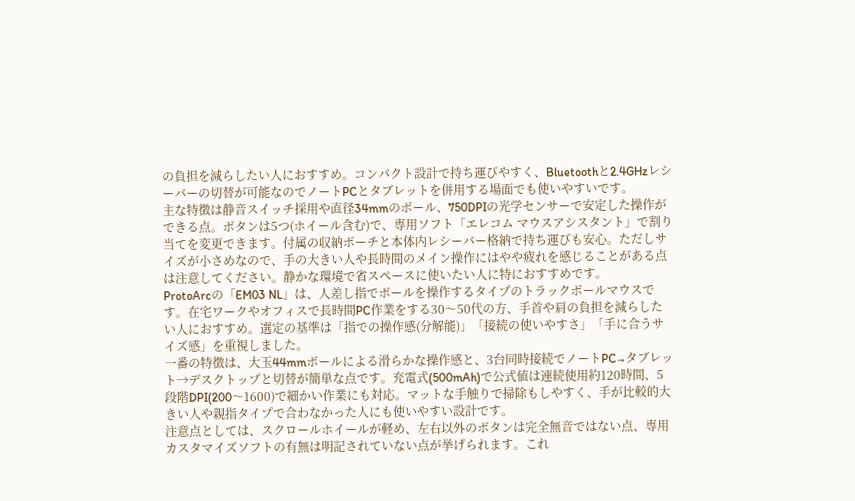の負担を減らしたい人におすすめ。コンパクト設計で持ち運びやすく、Bluetoothと2.4GHzレシーバーの切替が可能なのでノートPCとタブレットを併用する場面でも使いやすいです。
主な特徴は静音スイッチ採用や直径34mmのボール、750DPIの光学センサーで安定した操作ができる点。ボタンは5つ(ホイール含む)で、専用ソフト「エレコム マウスアシスタント」で割り当てを変更できます。付属の収納ポーチと本体内レシーバー格納で持ち運びも安心。ただしサイズが小さめなので、手の大きい人や長時間のメイン操作にはやや疲れを感じることがある点は注意してください。静かな環境で省スペースに使いたい人に特におすすめです。
ProtoArcの「EM03 NL」は、人差し指でボールを操作するタイプのトラックボールマウスです。在宅ワークやオフィスで長時間PC作業をする30〜50代の方、手首や肩の負担を減らしたい人におすすめ。選定の基準は「指での操作感(分解能)」「接続の使いやすさ」「手に合うサイズ感」を重視しました。
一番の特徴は、大玉44mmボールによる滑らかな操作感と、3台同時接続でノートPC→タブレット→デスクトップと切替が簡単な点です。充電式(500mAh)で公式値は連続使用約120時間、5段階DPI(200〜1600)で細かい作業にも対応。マットな手触りで掃除もしやすく、手が比較的大きい人や親指タイプで合わなかった人にも使いやすい設計です。
注意点としては、スクロールホイールが軽め、左右以外のボタンは完全無音ではない点、専用カスタマイズソフトの有無は明記されていない点が挙げられます。これ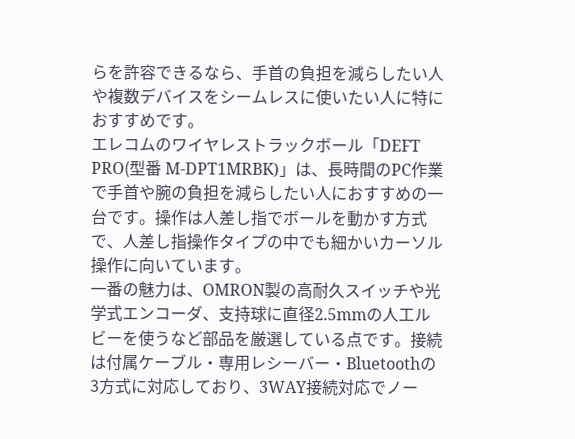らを許容できるなら、手首の負担を減らしたい人や複数デバイスをシームレスに使いたい人に特におすすめです。
エレコムのワイヤレストラックボール「DEFT PRO(型番 M-DPT1MRBK)」は、長時間のPC作業で手首や腕の負担を減らしたい人におすすめの一台です。操作は人差し指でボールを動かす方式で、人差し指操作タイプの中でも細かいカーソル操作に向いています。
一番の魅力は、OMRON製の高耐久スイッチや光学式エンコーダ、支持球に直径2.5mmの人工ルビーを使うなど部品を厳選している点です。接続は付属ケーブル・専用レシーバー・Bluetoothの3方式に対応しており、3WAY接続対応でノー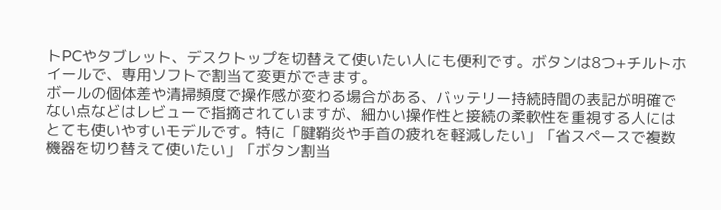トPCやタブレット、デスクトップを切替えて使いたい人にも便利です。ボタンは8つ+チルトホイールで、専用ソフトで割当て変更ができます。
ボールの個体差や清掃頻度で操作感が変わる場合がある、バッテリー持続時間の表記が明確でない点などはレビューで指摘されていますが、細かい操作性と接続の柔軟性を重視する人にはとても使いやすいモデルです。特に「腱鞘炎や手首の疲れを軽減したい」「省スペースで複数機器を切り替えて使いたい」「ボタン割当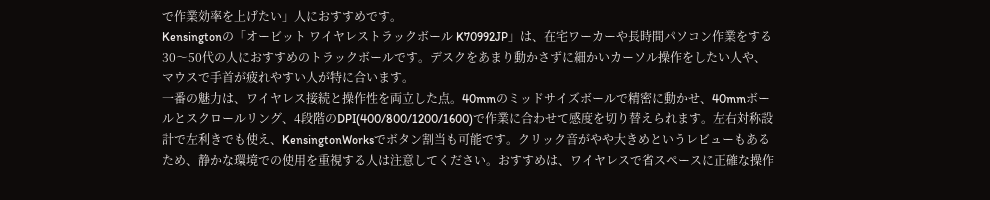で作業効率を上げたい」人におすすめです。
Kensingtonの「オービット ワイヤレストラックボール K70992JP」は、在宅ワーカーや長時間パソコン作業をする30〜50代の人におすすめのトラックボールです。デスクをあまり動かさずに細かいカーソル操作をしたい人や、マウスで手首が疲れやすい人が特に合います。
一番の魅力は、ワイヤレス接続と操作性を両立した点。40mmのミッドサイズボールで精密に動かせ、40mmボールとスクロールリング、4段階のDPI(400/800/1200/1600)で作業に合わせて感度を切り替えられます。左右対称設計で左利きでも使え、KensingtonWorksでボタン割当も可能です。クリック音がやや大きめというレビューもあるため、静かな環境での使用を重視する人は注意してください。おすすめは、ワイヤレスで省スペースに正確な操作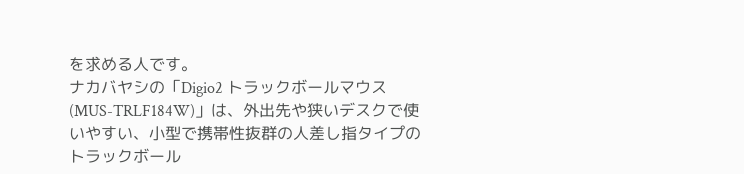を求める人です。
ナカバヤシの「Digio2 トラックボールマウス(MUS-TRLF184W)」は、外出先や狭いデスクで使いやすい、小型で携帯性抜群の人差し指タイプのトラックボール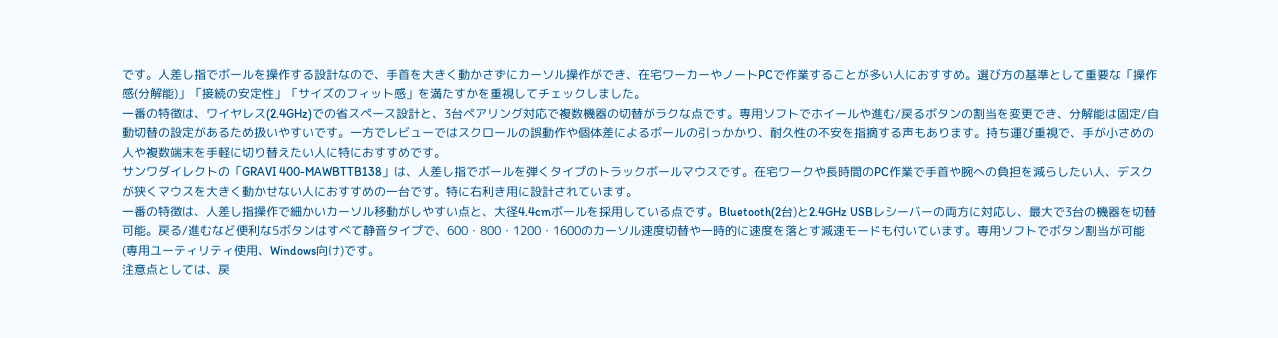です。人差し指でボールを操作する設計なので、手首を大きく動かさずにカーソル操作ができ、在宅ワーカーやノートPCで作業することが多い人におすすめ。選び方の基準として重要な「操作感(分解能)」「接続の安定性」「サイズのフィット感」を満たすかを重視してチェックしました。
一番の特徴は、ワイヤレス(2.4GHz)での省スペース設計と、3台ペアリング対応で複数機器の切替がラクな点です。専用ソフトでホイールや進む/戻るボタンの割当を変更でき、分解能は固定/自動切替の設定があるため扱いやすいです。一方でレビューではスクロールの誤動作や個体差によるボールの引っかかり、耐久性の不安を指摘する声もあります。持ち運び重視で、手が小さめの人や複数端末を手軽に切り替えたい人に特におすすめです。
サンワダイレクトの「GRAVI 400-MAWBTTB138」は、人差し指でボールを弾くタイプのトラックボールマウスです。在宅ワークや長時間のPC作業で手首や腕への負担を減らしたい人、デスクが狭くマウスを大きく動かせない人におすすめの一台です。特に右利き用に設計されています。
一番の特徴は、人差し指操作で細かいカーソル移動がしやすい点と、大径4.4cmボールを採用している点です。Bluetooth(2台)と2.4GHz USBレシーバーの両方に対応し、最大で3台の機器を切替可能。戻る/進むなど便利な5ボタンはすべて静音タイプで、600・800・1200・1600のカーソル速度切替や一時的に速度を落とす減速モードも付いています。専用ソフトでボタン割当が可能(専用ユーティリティ使用、Windows向け)です。
注意点としては、戻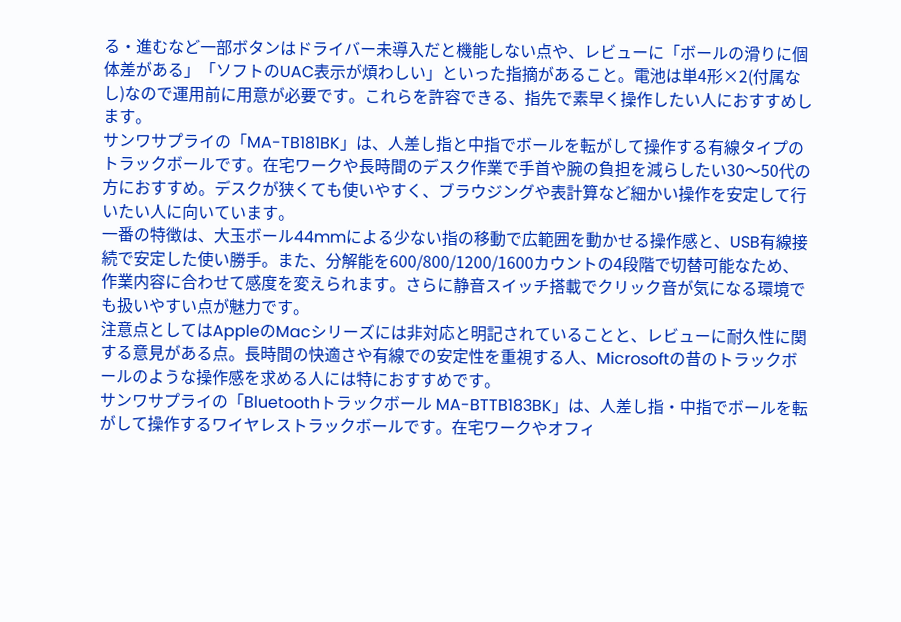る・進むなど一部ボタンはドライバー未導入だと機能しない点や、レビューに「ボールの滑りに個体差がある」「ソフトのUAC表示が煩わしい」といった指摘があること。電池は単4形×2(付属なし)なので運用前に用意が必要です。これらを許容できる、指先で素早く操作したい人におすすめします。
サンワサプライの「MA-TB181BK」は、人差し指と中指でボールを転がして操作する有線タイプのトラックボールです。在宅ワークや長時間のデスク作業で手首や腕の負担を減らしたい30〜50代の方におすすめ。デスクが狭くても使いやすく、ブラウジングや表計算など細かい操作を安定して行いたい人に向いています。
一番の特徴は、大玉ボール44mmによる少ない指の移動で広範囲を動かせる操作感と、USB有線接続で安定した使い勝手。また、分解能を600/800/1200/1600カウントの4段階で切替可能なため、作業内容に合わせて感度を変えられます。さらに静音スイッチ搭載でクリック音が気になる環境でも扱いやすい点が魅力です。
注意点としてはAppleのMacシリーズには非対応と明記されていることと、レビューに耐久性に関する意見がある点。長時間の快適さや有線での安定性を重視する人、Microsoftの昔のトラックボールのような操作感を求める人には特におすすめです。
サンワサプライの「Bluetoothトラックボール MA-BTTB183BK」は、人差し指・中指でボールを転がして操作するワイヤレストラックボールです。在宅ワークやオフィ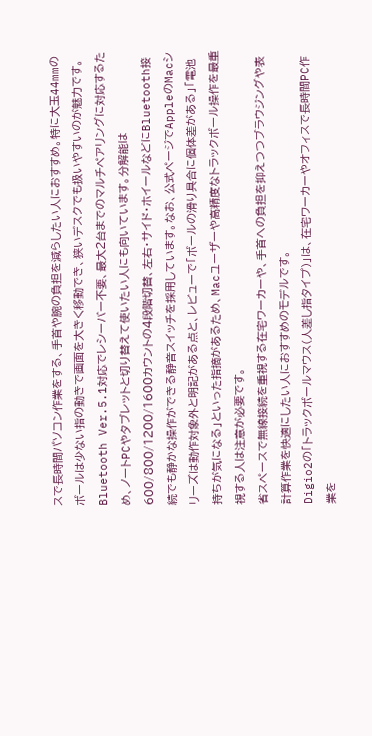スで長時間パソコン作業をする、手首や腕の負担を減らしたい人におすすめ。特に大玉44mmのボールは少ない指の動きで画面を大きく移動でき、狭いデスクでも扱いやすいのが魅力です。
Bluetooth Ver.5.1対応でレシーバー不要、最大2台までのマルチペアリングに対応するため、ノートPCやタブレットと切り替えて使いたい人にも向いています。分解能は600/800/1200/1600カウントの4段階切替、左右・サイド・ホイールなどにBluetooth接続でも静かな操作ができる静音スイッチを採用しています。なお、公式ページでAppleのMacシリーズは動作対象外と明記がある点と、レビューで「ボールの滑り具合に個体差がある」「電池持ちが気になる」といった指摘があるため、Macユーザーや高精度なトラックボール操作を最重視する人は注意が必要です。
省スペースで無線接続を重視する在宅ワーカーや、手首への負担を抑えつつブラウジングや表計算作業を快適にしたい人におすすめのモデルです。
Digio2の「トラックボールマウス(人差し指タイプ)」は、在宅ワーカーやオフィスで長時間PC作業を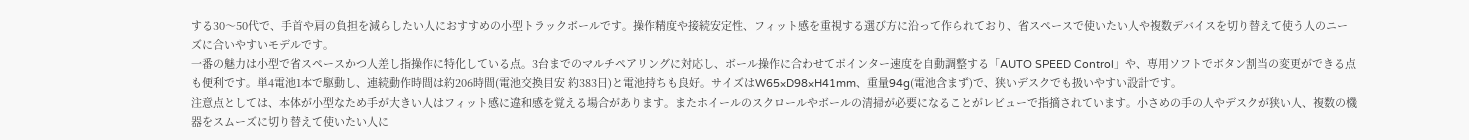する30〜50代で、手首や肩の負担を減らしたい人におすすめの小型トラックボールです。操作精度や接続安定性、フィット感を重視する選び方に沿って作られており、省スペースで使いたい人や複数デバイスを切り替えて使う人のニーズに合いやすいモデルです。
一番の魅力は小型で省スペースかつ人差し指操作に特化している点。3台までのマルチペアリングに対応し、ボール操作に合わせてポインター速度を自動調整する「AUTO SPEED Control」や、専用ソフトでボタン割当の変更ができる点も便利です。単4電池1本で駆動し、連続動作時間は約206時間(電池交換目安 約383日)と電池持ちも良好。サイズはW65×D98×H41mm、重量94g(電池含まず)で、狭いデスクでも扱いやすい設計です。
注意点としては、本体が小型なため手が大きい人はフィット感に違和感を覚える場合があります。またホイールのスクロールやボールの清掃が必要になることがレビューで指摘されています。小さめの手の人やデスクが狭い人、複数の機器をスムーズに切り替えて使いたい人に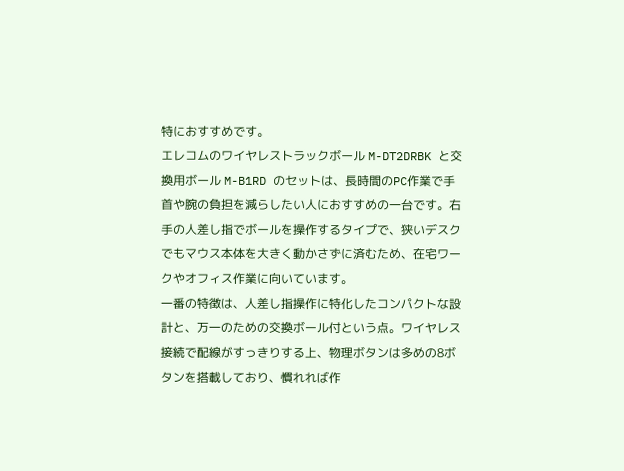特におすすめです。
エレコムのワイヤレストラックボール M-DT2DRBK と交換用ボール M-B1RD のセットは、長時間のPC作業で手首や腕の負担を減らしたい人におすすめの一台です。右手の人差し指でボールを操作するタイプで、狭いデスクでもマウス本体を大きく動かさずに済むため、在宅ワークやオフィス作業に向いています。
一番の特徴は、人差し指操作に特化したコンパクトな設計と、万一のための交換ボール付という点。ワイヤレス接続で配線がすっきりする上、物理ボタンは多めの8ボタンを搭載しており、慣れれば作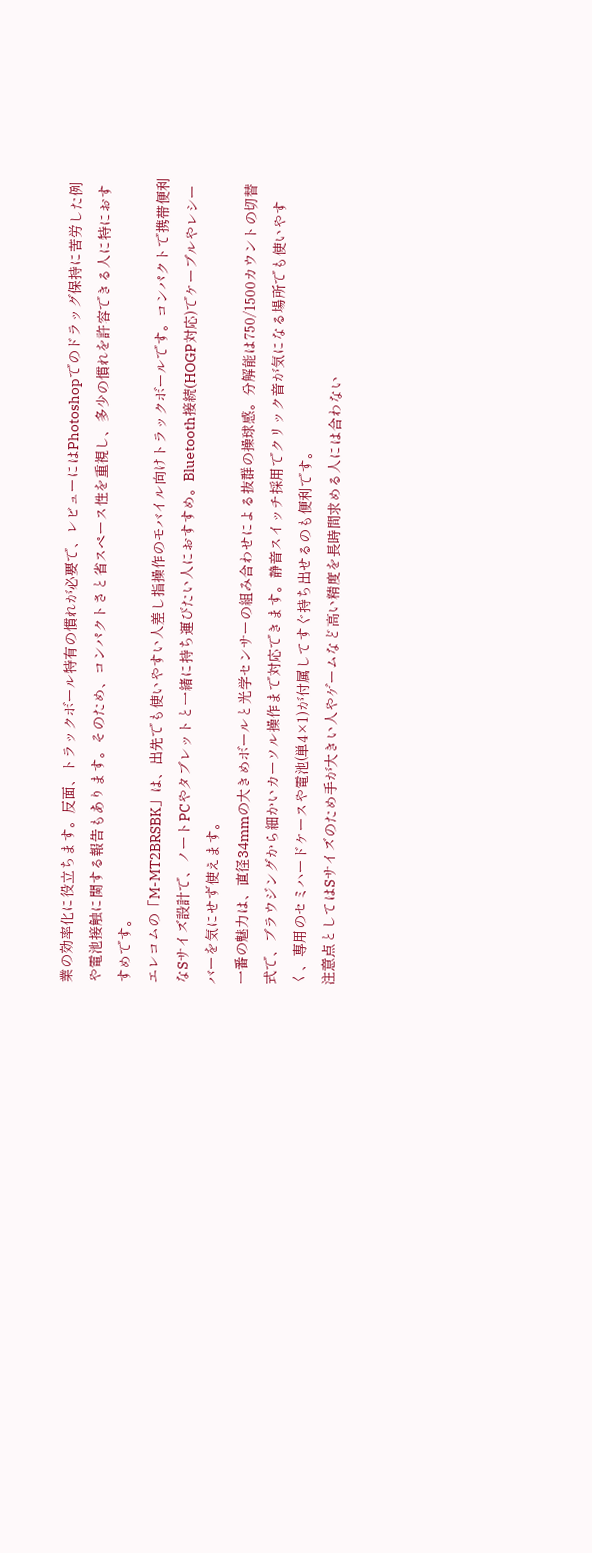業の効率化に役立ちます。反面、トラックボール特有の慣れが必要で、レビューにはPhotoshopでのドラッグ保持に苦労した例や電池接触に関する報告もあります。そのため、コンパクトさと省スペース性を重視し、多少の慣れを許容できる人に特におすすめです。
エレコムの「M-MT2BRSBK」は、出先でも使いやすい人差し指操作のモバイル向けトラックボールです。コンパクトで携帯便利なSサイズ設計で、ノートPCやタブレットと一緒に持ち運びたい人におすすめ。Bluetooth接続(HOGP対応)でケーブルやレシーバーを気にせず使えます。
一番の魅力は、直径34mmの大きめボールと光学センサーの組み合わせによる抜群の操球感。分解能は750/1500カウントの切替式で、ブラウジングから細かいカーソル操作まで対応できます。静音スイッチ採用でクリック音が気になる場所でも使いやすく、専用のセミハードケースや電池(単4×1)が付属してすぐ持ち出せるのも便利です。
注意点としてはSサイズのため手が大きい人やゲームなど高い精度を長時間求める人には合わない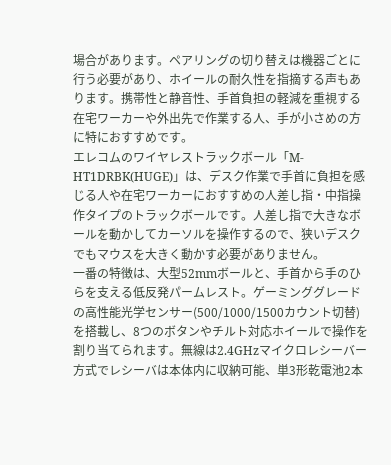場合があります。ペアリングの切り替えは機器ごとに行う必要があり、ホイールの耐久性を指摘する声もあります。携帯性と静音性、手首負担の軽減を重視する在宅ワーカーや外出先で作業する人、手が小さめの方に特におすすめです。
エレコムのワイヤレストラックボール「M-HT1DRBK(HUGE)」は、デスク作業で手首に負担を感じる人や在宅ワーカーにおすすめの人差し指・中指操作タイプのトラックボールです。人差し指で大きなボールを動かしてカーソルを操作するので、狭いデスクでもマウスを大きく動かす必要がありません。
一番の特徴は、大型52mmボールと、手首から手のひらを支える低反発パームレスト。ゲーミンググレードの高性能光学センサー(500/1000/1500カウント切替)を搭載し、8つのボタンやチルト対応ホイールで操作を割り当てられます。無線は2.4GHzマイクロレシーバー方式でレシーバは本体内に収納可能、単3形乾電池2本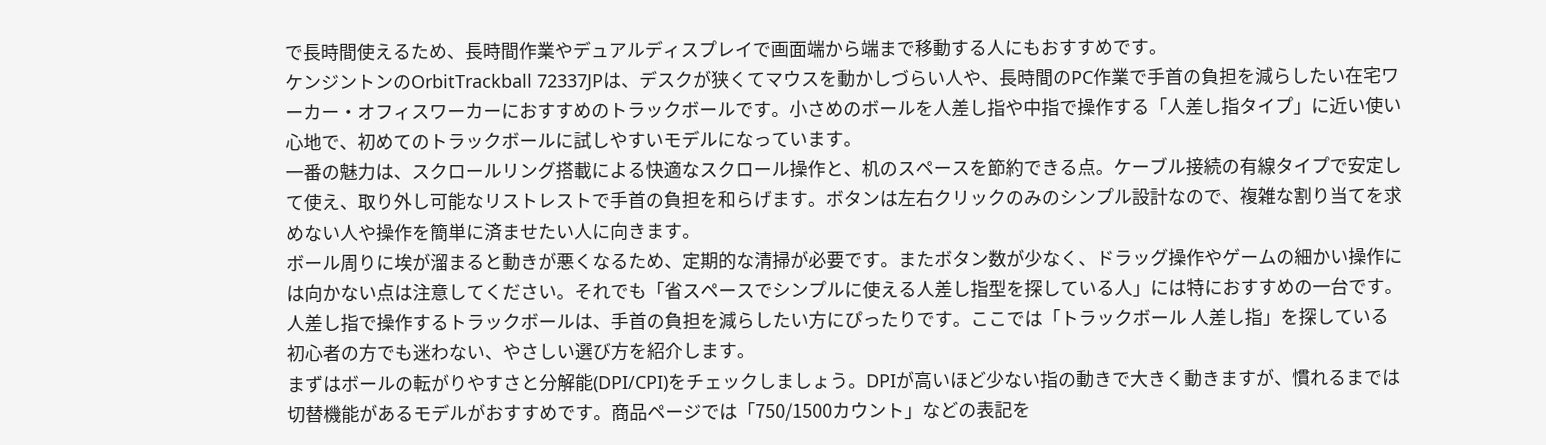で長時間使えるため、長時間作業やデュアルディスプレイで画面端から端まで移動する人にもおすすめです。
ケンジントンのOrbitTrackball 72337JPは、デスクが狭くてマウスを動かしづらい人や、長時間のPC作業で手首の負担を減らしたい在宅ワーカー・オフィスワーカーにおすすめのトラックボールです。小さめのボールを人差し指や中指で操作する「人差し指タイプ」に近い使い心地で、初めてのトラックボールに試しやすいモデルになっています。
一番の魅力は、スクロールリング搭載による快適なスクロール操作と、机のスペースを節約できる点。ケーブル接続の有線タイプで安定して使え、取り外し可能なリストレストで手首の負担を和らげます。ボタンは左右クリックのみのシンプル設計なので、複雑な割り当てを求めない人や操作を簡単に済ませたい人に向きます。
ボール周りに埃が溜まると動きが悪くなるため、定期的な清掃が必要です。またボタン数が少なく、ドラッグ操作やゲームの細かい操作には向かない点は注意してください。それでも「省スペースでシンプルに使える人差し指型を探している人」には特におすすめの一台です。
人差し指で操作するトラックボールは、手首の負担を減らしたい方にぴったりです。ここでは「トラックボール 人差し指」を探している初心者の方でも迷わない、やさしい選び方を紹介します。
まずはボールの転がりやすさと分解能(DPI/CPI)をチェックしましょう。DPIが高いほど少ない指の動きで大きく動きますが、慣れるまでは切替機能があるモデルがおすすめです。商品ページでは「750/1500カウント」などの表記を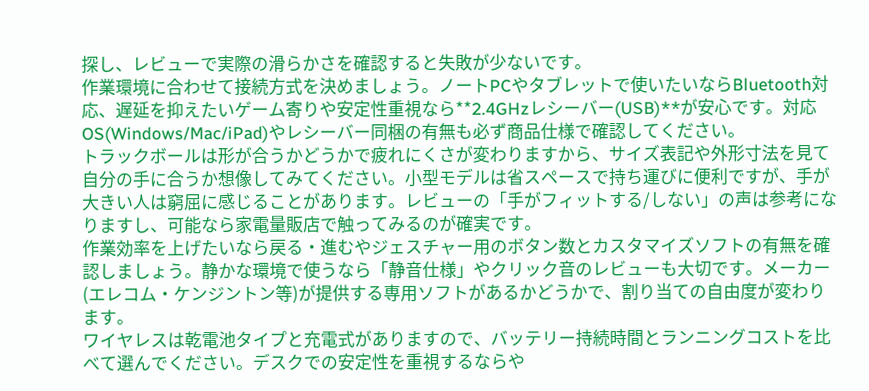探し、レビューで実際の滑らかさを確認すると失敗が少ないです。
作業環境に合わせて接続方式を決めましょう。ノートPCやタブレットで使いたいならBluetooth対応、遅延を抑えたいゲーム寄りや安定性重視なら**2.4GHzレシーバー(USB)**が安心です。対応OS(Windows/Mac/iPad)やレシーバー同梱の有無も必ず商品仕様で確認してください。
トラックボールは形が合うかどうかで疲れにくさが変わりますから、サイズ表記や外形寸法を見て自分の手に合うか想像してみてください。小型モデルは省スペースで持ち運びに便利ですが、手が大きい人は窮屈に感じることがあります。レビューの「手がフィットする/しない」の声は参考になりますし、可能なら家電量販店で触ってみるのが確実です。
作業効率を上げたいなら戻る・進むやジェスチャー用のボタン数とカスタマイズソフトの有無を確認しましょう。静かな環境で使うなら「静音仕様」やクリック音のレビューも大切です。メーカー(エレコム・ケンジントン等)が提供する専用ソフトがあるかどうかで、割り当ての自由度が変わります。
ワイヤレスは乾電池タイプと充電式がありますので、バッテリー持続時間とランニングコストを比べて選んでください。デスクでの安定性を重視するならや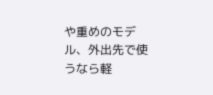や重めのモデル、外出先で使うなら軽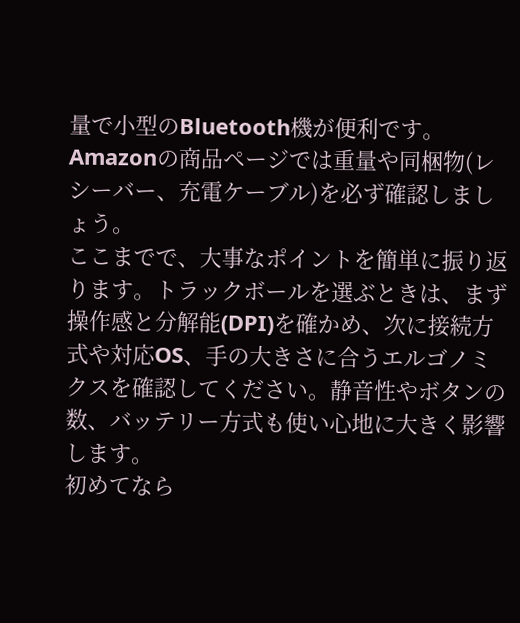量で小型のBluetooth機が便利です。Amazonの商品ページでは重量や同梱物(レシーバー、充電ケーブル)を必ず確認しましょう。
ここまでで、大事なポイントを簡単に振り返ります。トラックボールを選ぶときは、まず操作感と分解能(DPI)を確かめ、次に接続方式や対応OS、手の大きさに合うエルゴノミクスを確認してください。静音性やボタンの数、バッテリー方式も使い心地に大きく影響します。
初めてなら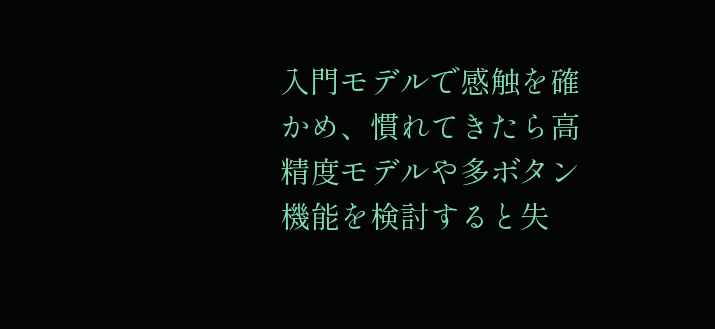入門モデルで感触を確かめ、慣れてきたら高精度モデルや多ボタン機能を検討すると失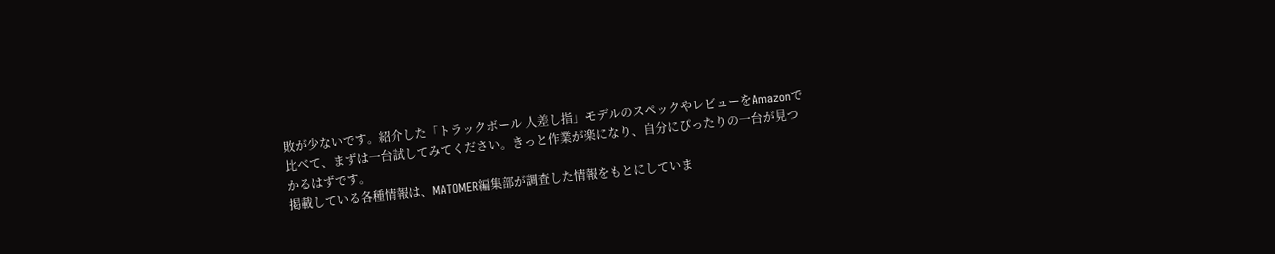敗が少ないです。紹介した「トラックボール 人差し指」モデルのスペックやレビューをAmazonで比べて、まずは一台試してみてください。きっと作業が楽になり、自分にぴったりの一台が見つかるはずです。
掲載している各種情報は、MATOMER編集部が調査した情報をもとにしていま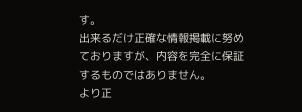す。
出来るだけ正確な情報掲載に努めておりますが、内容を完全に保証するものではありません。
より正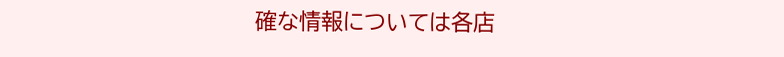確な情報については各店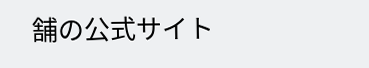舗の公式サイト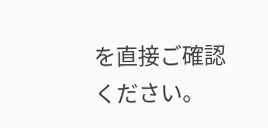を直接ご確認ください。